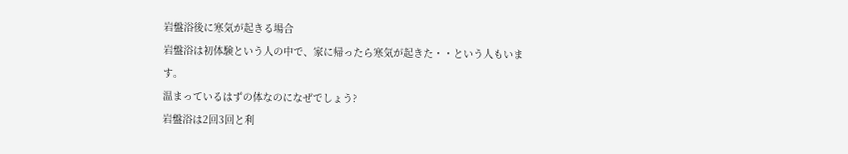岩盤浴後に寒気が起きる場合
岩盤浴は初体験という人の中で、家に帰ったら寒気が起きた・・という人もいます。
温まっているはずの体なのになぜでしょう?
岩盤浴は2回3回と利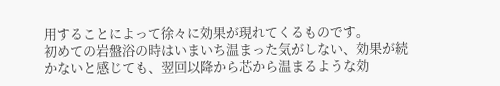用することによって徐々に効果が現れてくるものです。
初めての岩盤浴の時はいまいち温まった気がしない、効果が続かないと感じても、翌回以降から芯から温まるような効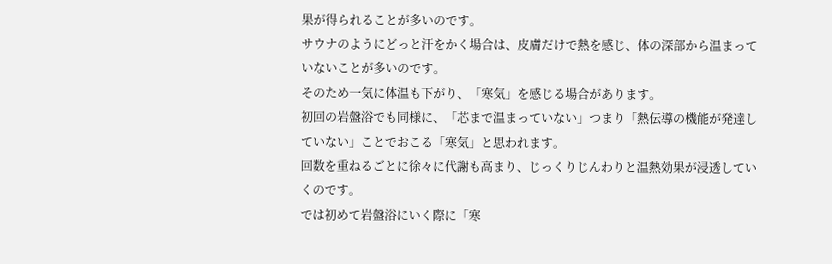果が得られることが多いのです。
サウナのようにどっと汗をかく場合は、皮膚だけで熱を感じ、体の深部から温まっていないことが多いのです。
そのため一気に体温も下がり、「寒気」を感じる場合があります。
初回の岩盤浴でも同様に、「芯まで温まっていない」つまり「熱伝導の機能が発達していない」ことでおこる「寒気」と思われます。
回数を重ねるごとに徐々に代謝も高まり、じっくりじんわりと温熱効果が浸透していくのです。
では初めて岩盤浴にいく際に「寒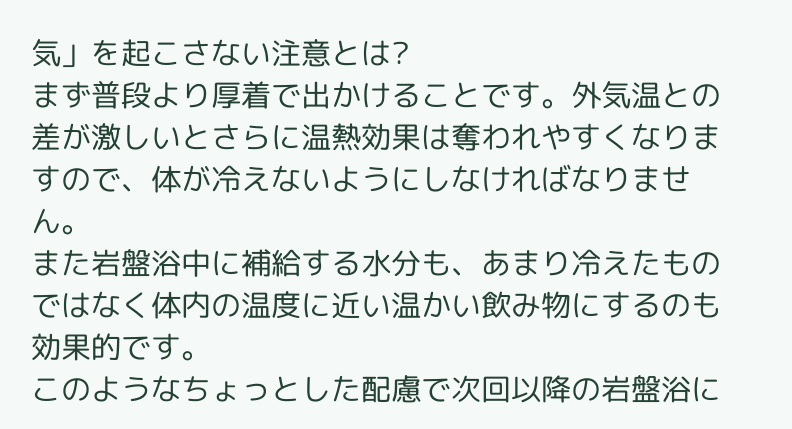気」を起こさない注意とは?
まず普段より厚着で出かけることです。外気温との差が激しいとさらに温熱効果は奪われやすくなりますので、体が冷えないようにしなければなりません。
また岩盤浴中に補給する水分も、あまり冷えたものではなく体内の温度に近い温かい飲み物にするのも効果的です。
このようなちょっとした配慮で次回以降の岩盤浴に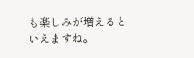も楽しみが増えるといえますね。